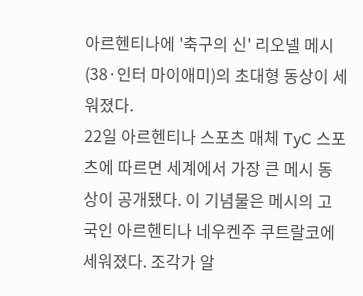아르헨티나에 '축구의 신' 리오넬 메시(38·인터 마이애미)의 초대형 동상이 세워졌다.
22일 아르헨티나 스포츠 매체 TyC 스포츠에 따르면 세계에서 가장 큰 메시 동상이 공개됐다. 이 기념물은 메시의 고국인 아르헨티나 네우켄주 쿠트랄코에 세워졌다. 조각가 알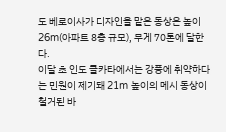도 베로이사가 디자인을 맡은 동상은 높이 26m(아파트 8층 규모), 무게 70톤에 달한다.
이달 초 인도 콜카타에서는 강풍에 취약하다는 민원이 제기돼 21m 높이의 메시 동상이 철거된 바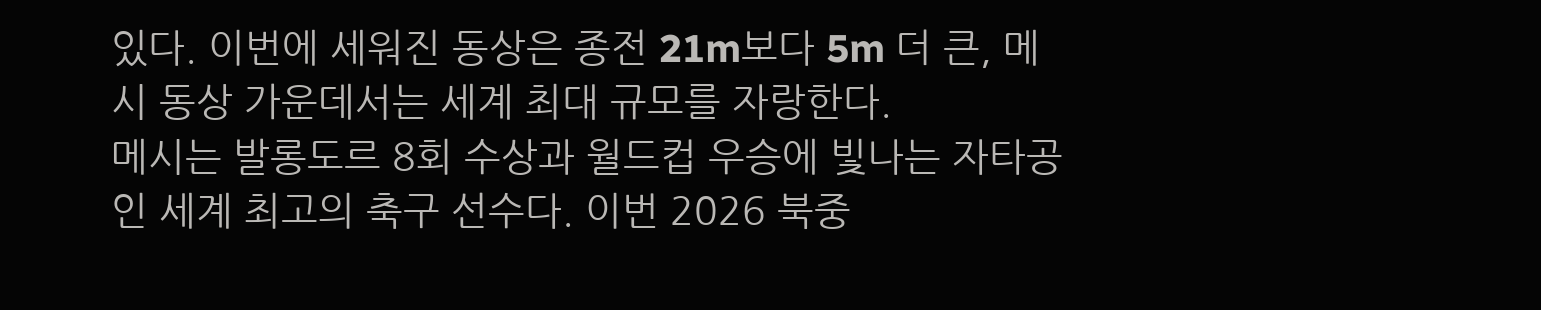있다. 이번에 세워진 동상은 종전 21m보다 5m 더 큰, 메시 동상 가운데서는 세계 최대 규모를 자랑한다.
메시는 발롱도르 8회 수상과 월드컵 우승에 빛나는 자타공인 세계 최고의 축구 선수다. 이번 2026 북중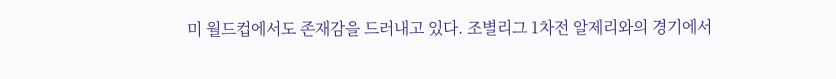미 월드컵에서도 존재감을 드러내고 있다. 조별리그 1차전 알제리와의 경기에서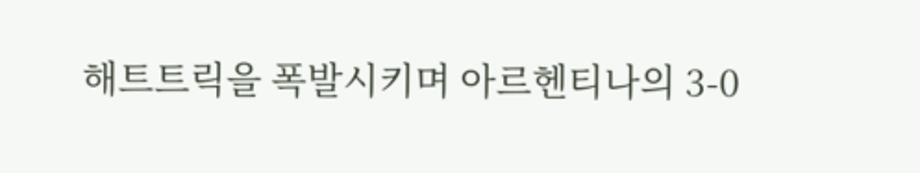해트트릭을 폭발시키며 아르헨티나의 3-0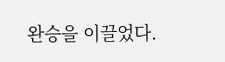완승을 이끌었다.